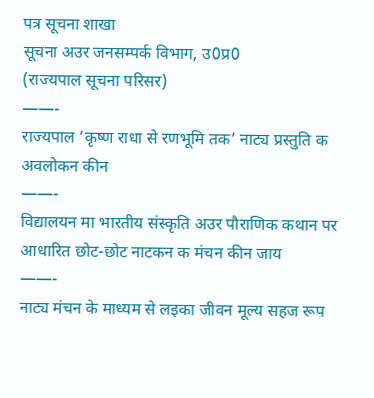पत्र सूचना शाखा
सूचना अउर जनसम्पर्क विभाग, उ0प्र0
(राज्यपाल सूचना परिसर)
——-
राज्यपाल ‘कृष्ण राधा से रणभूमि तक’ नाट्य प्रस्तुति क अवलोकन कीन
——-
विद्यालयन मा भारतीय संस्कृति अउर पौराणिक कथान पर आधारित छोट-छोट नाटकन क मंचन कीन जाय
——-
नाट्य मंचन के माध्यम से लइका जीवन मूल्य सहज रूप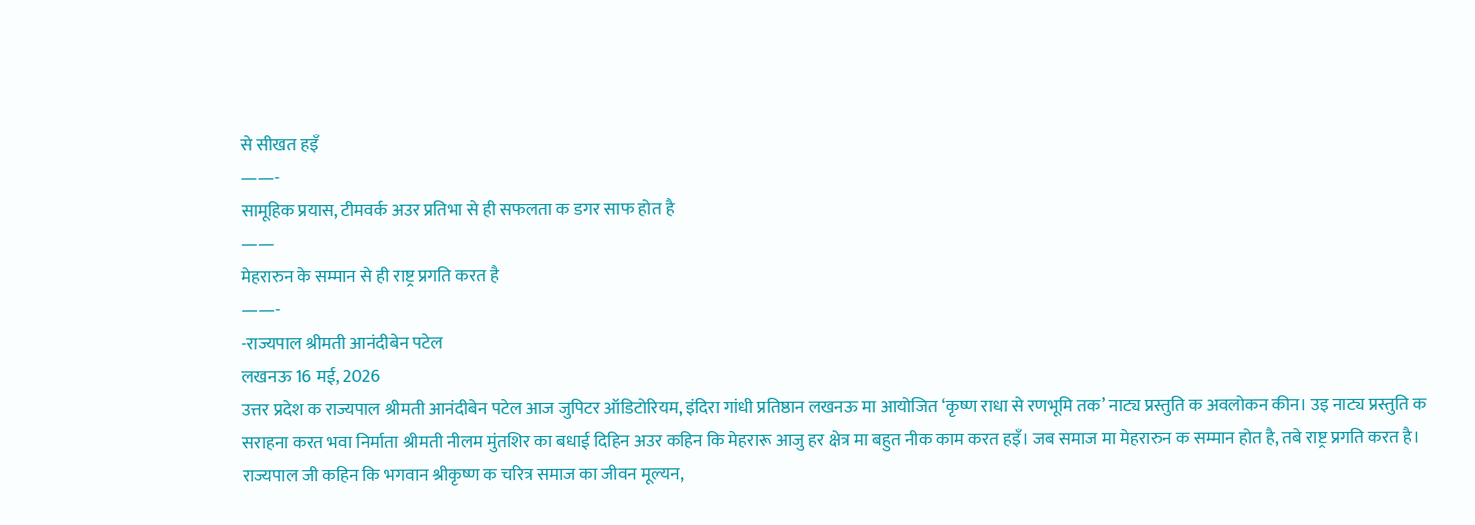से सीखत हइँ
——-
सामूहिक प्रयास, टीमवर्क अउर प्रतिभा से ही सफलता क डगर साफ होत है
——
मेहरारुन के सम्मान से ही राष्ट्र प्रगति करत है
——-
-राज्यपाल श्रीमती आनंदीबेन पटेल
लखनऊ 16 मई, 2026
उत्तर प्रदेश क राज्यपाल श्रीमती आनंदीबेन पटेल आज जुपिटर ऑडिटोरियम, इंदिरा गांधी प्रतिष्ठान लखनऊ मा आयोजित ‘कृष्ण राधा से रणभूमि तक’ नाट्य प्रस्तुति क अवलोकन कीन। उइ नाट्य प्रस्तुति क सराहना करत भवा निर्माता श्रीमती नीलम मुंतशिर का बधाई दिहिन अउर कहिन कि मेहरारू आजु हर क्षेत्र मा बहुत नीक काम करत हइँ। जब समाज मा मेहरारुन क सम्मान होत है, तबे राष्ट्र प्रगति करत है।
राज्यपाल जी कहिन कि भगवान श्रीकृष्ण क चरित्र समाज का जीवन मूल्यन,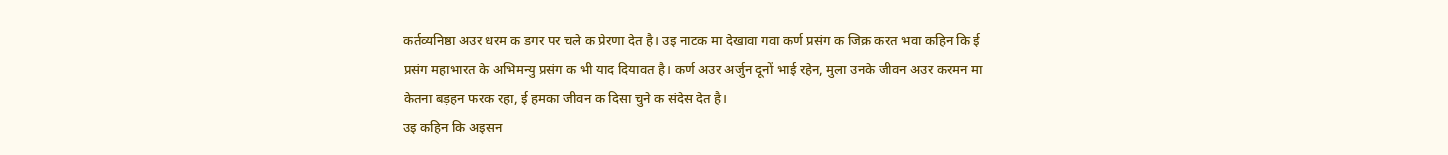कर्तव्यनिष्ठा अउर धरम क डगर पर चले क प्रेरणा देत है। उइ नाटक मा देखावा गवा कर्ण प्रसंग क जिक्र करत भवा कहिन कि ई प्रसंग महाभारत के अभिमन्यु प्रसंग क भी याद दियावत है। कर्ण अउर अर्जुन दूनों भाई रहेन, मुला उनके जीवन अउर करमन मा केतना बड़हन फरक रहा, ई हमका जीवन क दिसा चुने क संदेस देत है।
उइ कहिन कि अइसन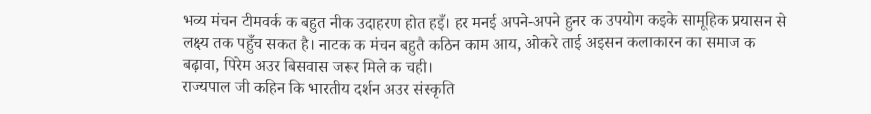भव्य मंचन टीमवर्क क बहुत नीक उदाहरण होत हइँ। हर मनई अपने-अपने हुनर क उपयोग कइके सामूहिक प्रयासन से लक्ष्य तक पहुँच सकत है। नाटक क मंचन बहुतै कठिन काम आय, ओकरे ताई अइसन कलाकारन का समाज क बढ़ावा, पिरेम अउर बिसवास जरूर मिले क चही।
राज्यपाल जी कहिन कि भारतीय दर्शन अउर संस्कृति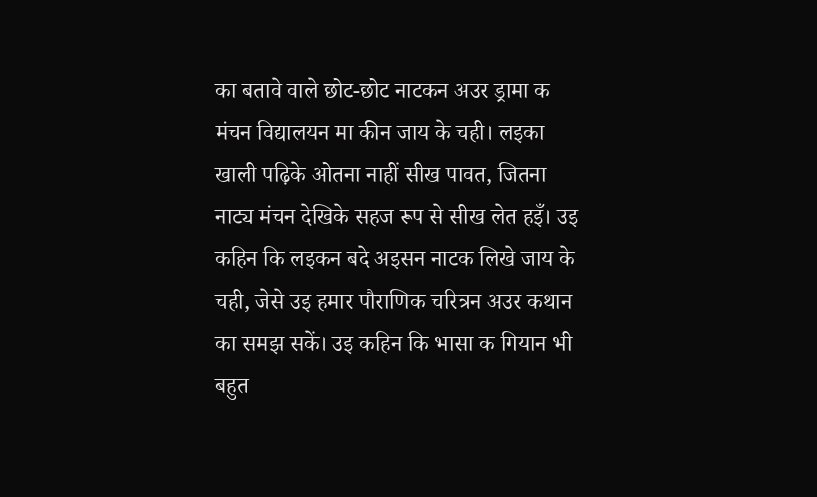का बतावे वाले छोट-छोट नाटकन अउर ड्रामा क मंचन विद्यालयन मा कीन जाय के चही। लइका खाली पढ़िके ओतना नाहीं सीख पावत, जितना नाट्य मंचन देखिके सहज रूप से सीख लेत हइँ। उइ कहिन कि लइकन बदे अइसन नाटक लिखे जाय के चही, जेसे उइ हमार पौराणिक चरित्रन अउर कथान का समझ सकें। उइ कहिन कि भासा क गियान भी बहुत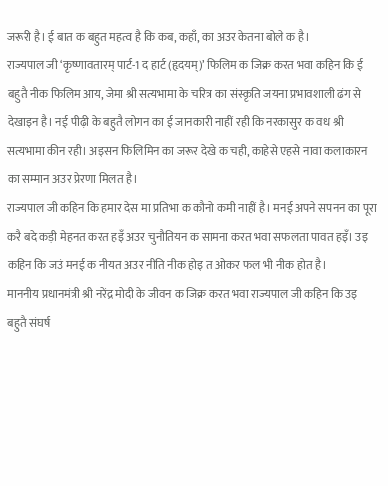जरूरी है। ई बात क बहुत महत्व है कि कब, कहाँ, का अउर केतना बोले क है।
राज्यपाल जी ‘कृष्णावतारम् पार्ट-1 द हार्ट (हृदयम्)’ फिलिम क जिक्र करत भवा कहिन कि ई बहुतै नीक फिलिम आय, जेमा श्री सत्यभामा के चरित्र का संस्कृति जयना प्रभावशाली ढंग से देखाइन है। नई पीढ़ी के बहुतै लोगन का ई जानकारी नाहीं रही कि नरकासुर क वध श्री सत्यभामा कीन रही। अइसन फिलिमिन का जरूर देखे क चही, काहेसे एहसे नावा कलाकारन का सम्मान अउर प्रेरणा मिलत है।
राज्यपाल जी कहिन कि हमार देस मा प्रतिभा क कौनो कमी नाहीं है। मनई अपने सपनन का पूरा करै बदे कड़ी मेहनत करत हइँ अउर चुनौतियन क सामना करत भवा सफलता पावत हइँ। उइ कहिन कि जउं मनई क नीयत अउर नीति नीक होइ त ओकर फल भी नीक होत है।
माननीय प्रधानमंत्री श्री नरेंद्र मोदी के जीवन क जिक्र करत भवा राज्यपाल जी कहिन कि उइ बहुतै संघर्ष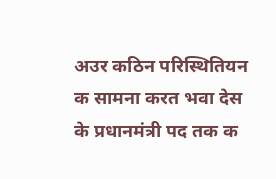अउर कठिन परिस्थितियन क सामना करत भवा देस के प्रधानमंत्री पद तक क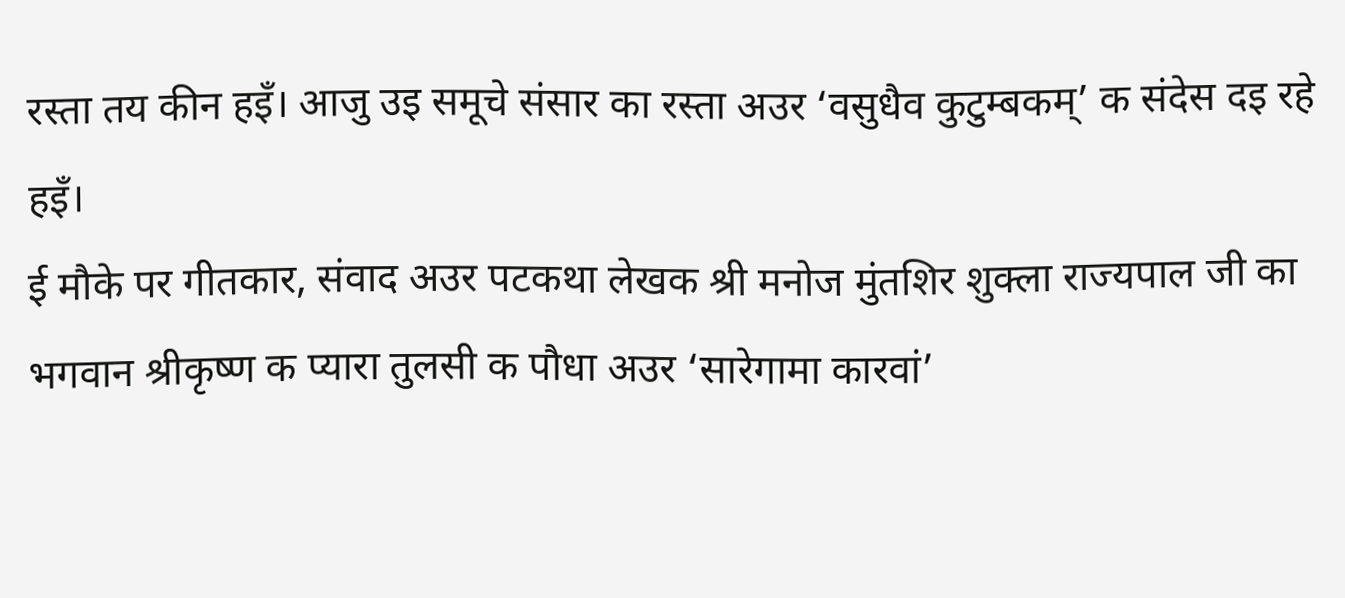रस्ता तय कीन हइँ। आजु उइ समूचे संसार का रस्ता अउर ‘वसुधैव कुटुम्बकम्’ क संदेस दइ रहे हइँ।
ई मौके पर गीतकार, संवाद अउर पटकथा लेखक श्री मनोज मुंतशिर शुक्ला राज्यपाल जी का भगवान श्रीकृष्ण क प्यारा तुलसी क पौधा अउर ‘सारेगामा कारवां’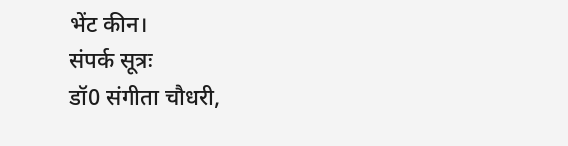भेंट कीन।
संपर्क सूत्रः
डॉ0 संगीता चौधरी,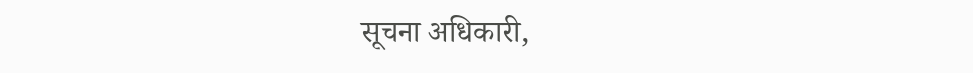सूचना अधिकारी,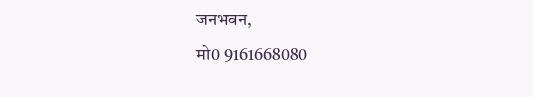जनभवन,
मो0 9161668080